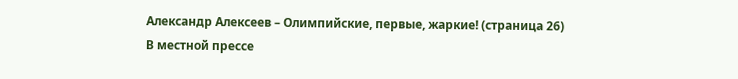Александр Алексеев – Олимпийские, первые, жаркие! (страница 26)
В местной прессе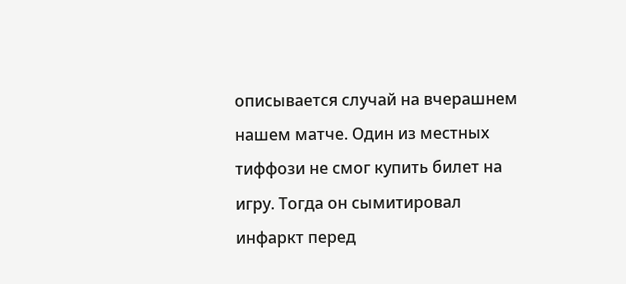описывается случай на вчерашнем нашем матче. Один из местных тиффози не смог купить билет на игру. Тогда он сымитировал инфаркт перед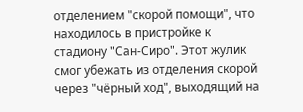отделением "скорой помощи", что находилось в пристройке к стадиону "Сан-Сиро". Этот жулик смог убежать из отделения скорой через "чёрный ход", выходящий на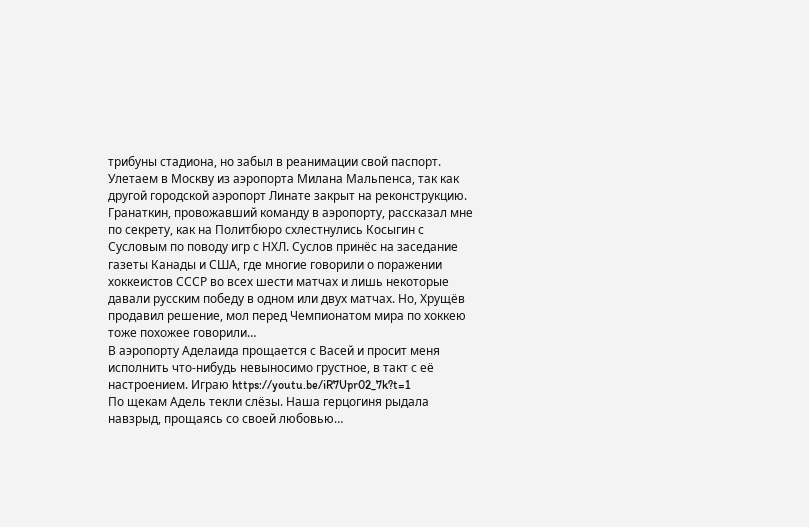трибуны стадиона, но забыл в реанимации свой паспорт.
Улетаем в Москву из аэропорта Милана Мальпенса, так как другой городской аэропорт Линате закрыт на реконструкцию.
Гранаткин, провожавший команду в аэропорту, рассказал мне по секрету, как на Политбюро схлестнулись Косыгин с Сусловым по поводу игр с НХЛ. Суслов принёс на заседание газеты Канады и США, где многие говорили о поражении хоккеистов СССР во всех шести матчах и лишь некоторые давали русским победу в одном или двух матчах. Но, Хрущёв продавил решение, мол перед Чемпионатом мира по хоккею тоже похожее говорили…
В аэропорту Аделаида прощается с Васей и просит меня исполнить что-нибудь невыносимо грустное, в такт с её настроением. Играю https://youtu.be/iR7Upr02_7k?t=1
По щекам Адель текли слёзы. Наша герцогиня рыдала навзрыд, прощаясь со своей любовью…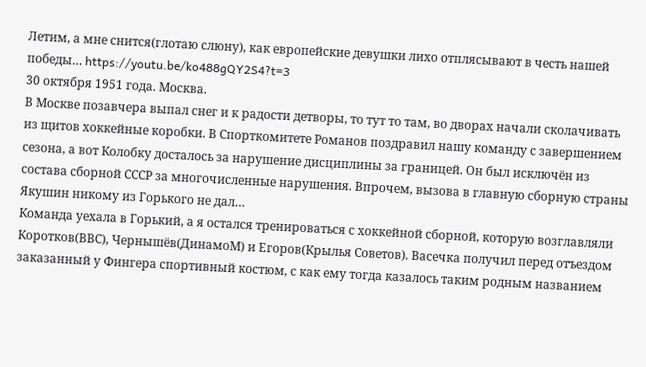Летим, а мне снится(глотаю слюну), как европейские девушки лихо отплясывают в честь нашей победы… https://youtu.be/ko488gQY2S4?t=3
30 октября 1951 года. Москва.
В Москве позавчера выпал снег и к радости детворы, то тут то там, во дворах начали сколачивать из щитов хоккейные коробки. В Спорткомитете Романов поздравил нашу команду с завершением сезона, а вот Колобку досталось за нарушение дисциплины за границей. Он был исключён из состава сборной СССР за многочисленные нарушения. Впрочем, вызова в главную сборную страны Якушин никому из Горького не дал…
Команда уехала в Горький, а я остался тренироваться с хоккейной сборной, которую возглавляли Коротков(ВВС), Чернышёв(ДинамоМ) и Егоров(Крылья Советов). Васечка получил перед отъездом заказанный у Фингера спортивный костюм, с как ему тогда казалось таким родным названием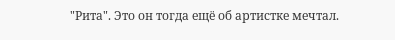"Рита". Это он тогда ещё об артистке мечтал.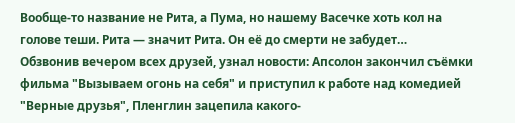Вообще-то название не Рита, а Пума, но нашему Васечке хоть кол на голове теши. Рита — значит Рита. Он её до смерти не забудет…
Обзвонив вечером всех друзей, узнал новости: Апсолон закончил съёмки фильма "Вызываем огонь на себя" и приступил к работе над комедией "Верные друзья", Пленглин зацепила какого-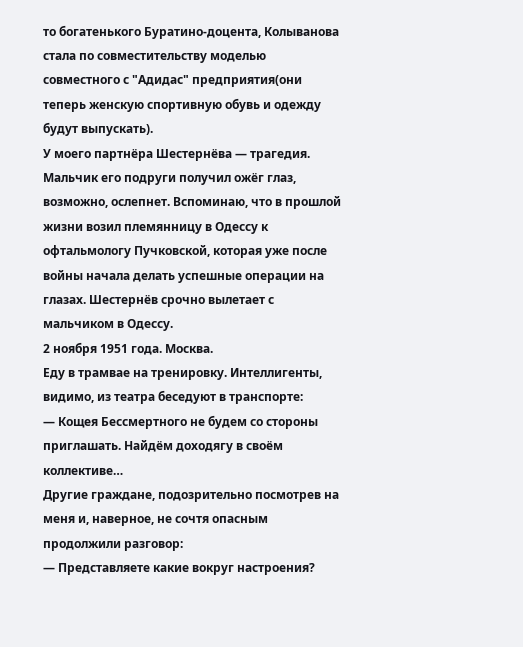то богатенького Буратино-доцента, Колыванова стала по совместительству моделью совместного с "Адидас" предприятия(они теперь женскую спортивную обувь и одежду будут выпускать).
У моего партнёра Шестернёва — трагедия. Мальчик его подруги получил ожёг глаз, возможно, ослепнет. Вспоминаю, что в прошлой жизни возил племянницу в Одессу к офтальмологу Пучковской, которая уже после войны начала делать успешные операции на глазах. Шестернёв срочно вылетает с мальчиком в Одессу.
2 ноября 1951 года. Москва.
Еду в трамвае на тренировку. Интеллигенты, видимо, из театра беседуют в транспорте:
— Кощея Бессмертного не будем со стороны приглашать. Найдём доходягу в своём коллективе…
Другие граждане, подозрительно посмотрев на меня и, наверное, не сочтя опасным продолжили разговор:
— Представляете какие вокруг настроения?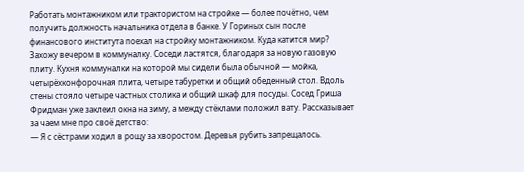Работать монтажником или трактористом на стройке — более почётно, чем получить должность начальника отдела в банке. У Гориных сын после финансового института поехал на стройку монтажником. Куда катится мир?
Захожу вечером в коммуналку. Соседи ластятся, благодаря за новую газовую плиту. Кухня коммуналки на которой мы сидели была обычной — мойка, четырёхконфорочная плита, четыре табуретки и общий обеденный стол. Вдоль стены стояло четыре частных столика и общий шкаф для посуды. Сосед Гриша Фридман уже заклеил окна на зиму, а между стёклами положил вату. Рассказывает за чаем мне про своё детство:
— Я с сёстрами ходил в рощу за хворостом. Деревья рубить запрещалось.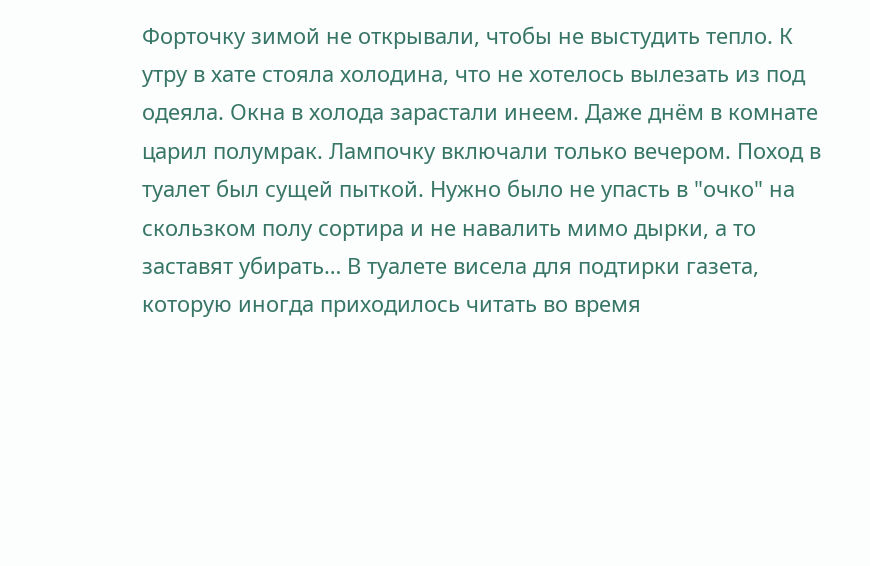Форточку зимой не открывали, чтобы не выстудить тепло. К утру в хате стояла холодина, что не хотелось вылезать из под одеяла. Окна в холода зарастали инеем. Даже днём в комнате царил полумрак. Лампочку включали только вечером. Поход в туалет был сущей пыткой. Нужно было не упасть в "очко" на скользком полу сортира и не навалить мимо дырки, а то заставят убирать… В туалете висела для подтирки газета, которую иногда приходилось читать во время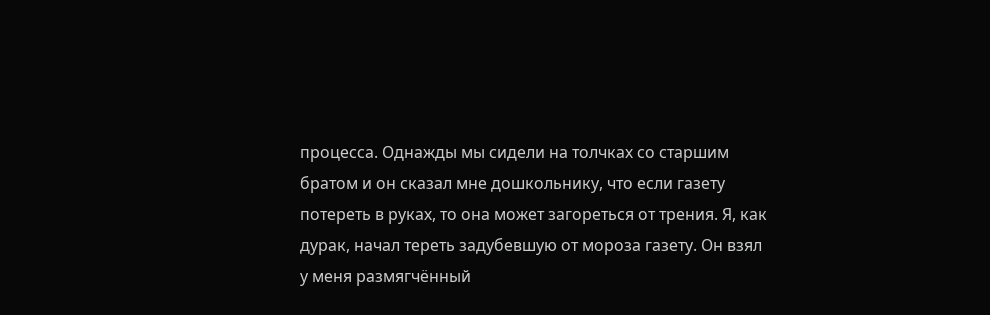процесса. Однажды мы сидели на толчках со старшим братом и он сказал мне дошкольнику, что если газету потереть в руках, то она может загореться от трения. Я, как дурак, начал тереть задубевшую от мороза газету. Он взял у меня размягчённый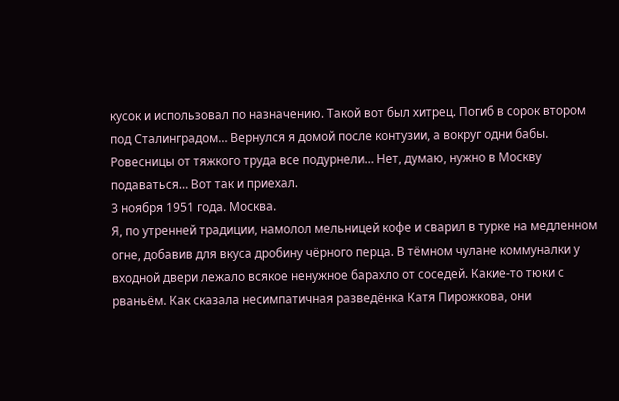кусок и использовал по назначению. Такой вот был хитрец. Погиб в сорок втором под Сталинградом… Вернулся я домой после контузии, а вокруг одни бабы. Ровесницы от тяжкого труда все подурнели… Нет, думаю, нужно в Москву подаваться… Вот так и приехал.
3 ноября 1951 года. Москва.
Я, по утренней традиции, намолол мельницей кофе и сварил в турке на медленном огне, добавив для вкуса дробину чёрного перца. В тёмном чулане коммуналки у входной двери лежало всякое ненужное барахло от соседей. Какие-то тюки с рваньём. Как сказала несимпатичная разведёнка Катя Пирожкова, они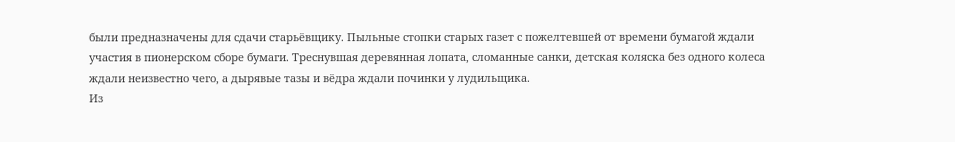были предназначены для сдачи старьёвщику. Пыльные стопки старых газет с пожелтевшей от времени бумагой ждали участия в пионерском сборе бумаги. Треснувшая деревянная лопата, сломанные санки, детская коляска без одного колеса ждали неизвестно чего, а дырявые тазы и вёдра ждали починки у лудильщика.
Из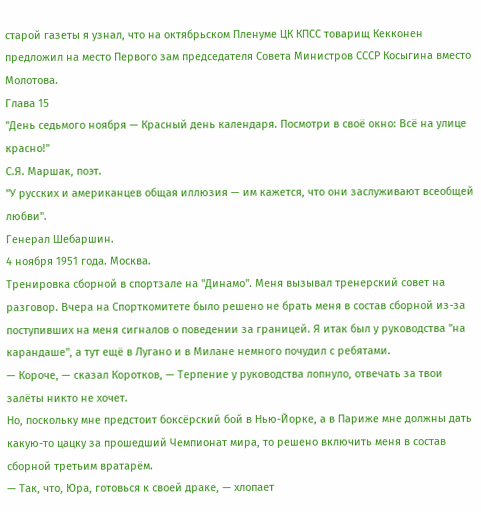старой газеты я узнал, что на октябрьском Пленуме ЦК КПСС товарищ Кекконен предложил на место Первого зам председателя Совета Министров СССР Косыгина вместо Молотова.
Глава 15
"День седьмого ноября — Красный день календаря. Посмотри в своё окно: Всё на улице красно!"
С.Я. Маршак, поэт.
"У русских и американцев общая иллюзия — им кажется, что они заслуживают всеобщей любви".
Генерал Шебаршин.
4 ноября 1951 года. Москва.
Тренировка сборной в спортзале на "Динамо". Меня вызывал тренерский совет на разговор. Вчера на Спорткомитете было решено не брать меня в состав сборной из-за поступивших на меня сигналов о поведении за границей. Я итак был у руководства "на карандаше", а тут ещё в Лугано и в Милане немного почудил с ребятами.
— Короче, — сказал Коротков, — Терпение у руководства лопнуло, отвечать за твои залёты никто не хочет.
Но, поскольку мне предстоит боксёрский бой в Нью-Йорке, а в Париже мне должны дать какую-то цацку за прошедший Чемпионат мира, то решено включить меня в состав сборной третьим вратарём.
— Так, что, Юра, готовься к своей драке, — хлопает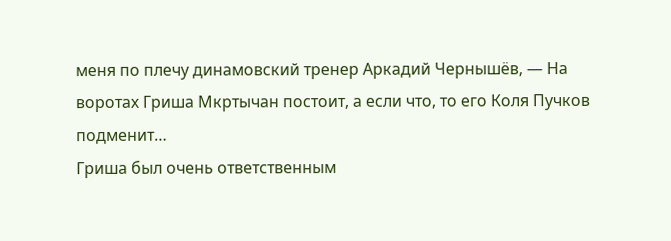меня по плечу динамовский тренер Аркадий Чернышёв, — На воротах Гриша Мкртычан постоит, а если что, то его Коля Пучков подменит…
Гриша был очень ответственным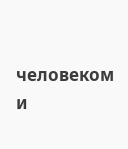человеком и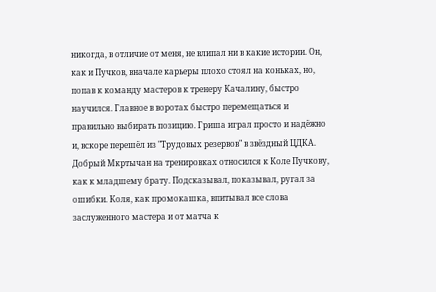никогда, в отличие от меня, не влипал ни в какие истории. Он, как и Пучков, вначале карьеры плохо стоял на коньках, но, попав к команду мастеров к тренеру Качалину, быстро научился. Главное в воротах быстро перемещаться и правильно выбирать позицию. Гриша играл просто и надёжно и, вскоре перешёл из "Трудовых резервов" в звёздный ЦДКА. Добрый Мкртычан на тренировках относился к Коле Пучкову, как к младшему брату. Подсказывал, показывал, ругал за ошибки. Коля, как промокашка, впитывал все слова заслуженного мастера и от матча к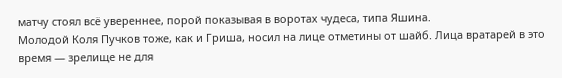матчу стоял всё увереннее, порой показывая в воротах чудеса, типа Яшина.
Молодой Коля Пучков тоже, как и Гриша, носил на лице отметины от шайб. Лица вратарей в это время — зрелище не для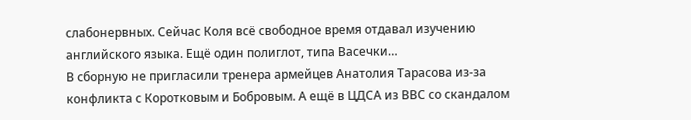слабонервных. Сейчас Коля всё свободное время отдавал изучению английского языка. Ещё один полиглот, типа Васечки…
В сборную не пригласили тренера армейцев Анатолия Тарасова из-за конфликта с Коротковым и Бобровым. А ещё в ЦДСА из ВВС со скандалом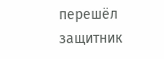перешёл защитник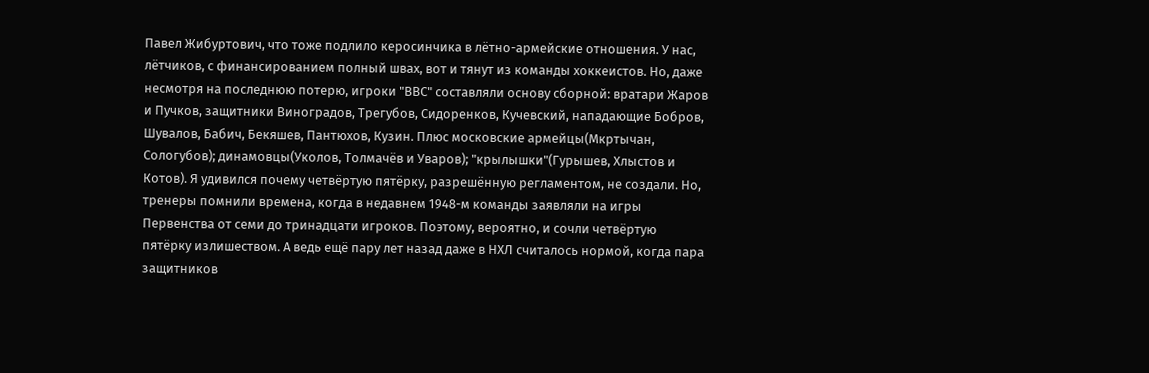Павел Жибуртович, что тоже подлило керосинчика в лётно-армейские отношения. У нас, лётчиков, с финансированием полный швах, вот и тянут из команды хоккеистов. Но, даже несмотря на последнюю потерю, игроки "ВВС" составляли основу сборной: вратари Жаров и Пучков, защитники Виноградов, Трегубов, Сидоренков, Кучевский, нападающие Бобров, Шувалов, Бабич, Бекяшев, Пантюхов, Кузин. Плюс московские армейцы(Мкртычан, Сологубов); динамовцы(Уколов, Толмачёв и Уваров); "крылышки"(Гурышев, Хлыстов и Котов). Я удивился почему четвёртую пятёрку, разрешённую регламентом, не создали. Но, тренеры помнили времена, когда в недавнем 1948-м команды заявляли на игры Первенства от семи до тринадцати игроков. Поэтому, вероятно, и сочли четвёртую пятёрку излишеством. А ведь ещё пару лет назад даже в НХЛ считалось нормой, когда пара защитников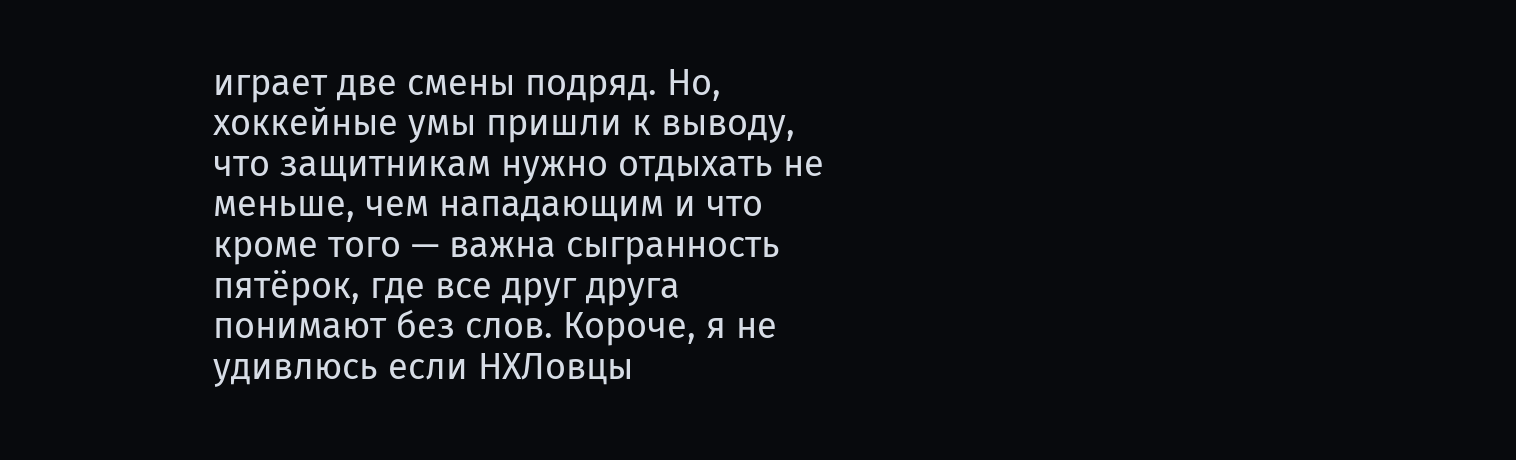играет две смены подряд. Но, хоккейные умы пришли к выводу, что защитникам нужно отдыхать не меньше, чем нападающим и что кроме того — важна сыгранность пятёрок, где все друг друга понимают без слов. Короче, я не удивлюсь если НХЛовцы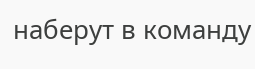наберут в команду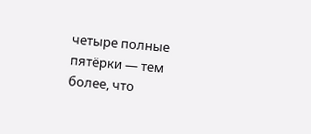четыре полные пятёрки — тем более, что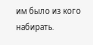им было из кого набирать.